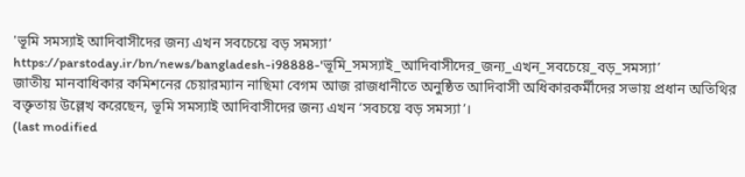'ভূমি সমস্যাই আদিবাসীদের জন্য এখন সবচেয়ে বড় সমস্যা’
https://parstoday.ir/bn/news/bangladesh-i98888-'ভূমি_সমস্যাই_আদিবাসীদের_জন্য_এখন_সবচেয়ে_বড়_সমস্যা’
জাতীয় মানবাধিকার কমিশনের চেয়ারম্যান নাছিমা বেগম আজ রাজধানীতে অনুষ্ঠিত আদিবাসী অধিকারকর্মীদের সভায় প্রধান অতিথির বক্তৃতায় উল্লেখ করেছেন, ভূমি সমস্যাই আদিবাসীদের জন্য এখন ‘সবচয়ে বড় সমস্যা’।
(last modified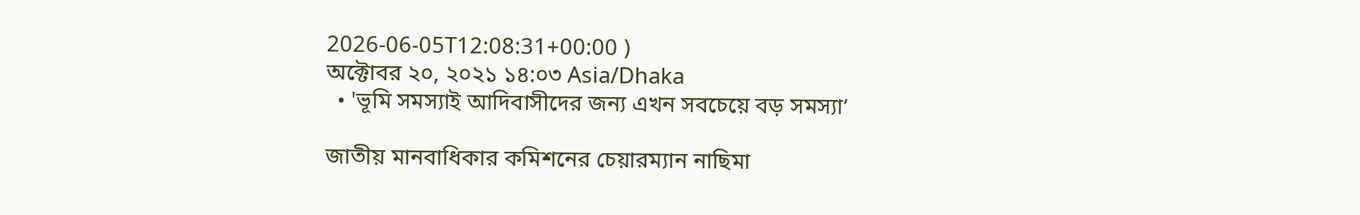2026-06-05T12:08:31+00:00 )
অক্টোবর ২০, ২০২১ ১৪:০৩ Asia/Dhaka
  • 'ভূমি সমস্যাই আদিবাসীদের জন্য এখন সবচেয়ে বড় সমস্যা’

জাতীয় মানবাধিকার কমিশনের চেয়ারম্যান নাছিমা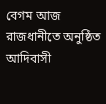বেগম আজ রাজধানীতে অনুষ্ঠিত আদিবাসী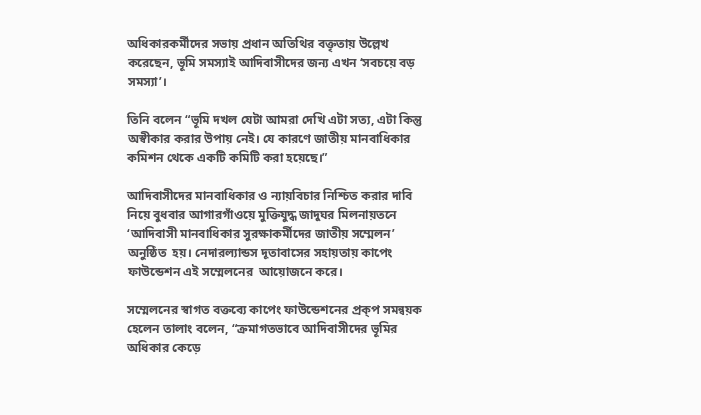অধিকারকর্মীদের সভায় প্রধান অতিথির বক্তৃতায় উল্লেখ করেছেন, ভূমি সমস্যাই আদিবাসীদের জন্য এখন ‘সবচয়ে বড় সমস্যা’।

তিনি বলেন “ভূমি দখল যেটা আমরা দেখি এটা সত্য, এটা কিন্তু অস্বীকার করার উপায় নেই। যে কারণে জাতীয় মানবাধিকার কমিশন থেকে একটি কমিটি করা হয়েছে।”

আদিবাসীদের মানবাধিকার ও ন্যায়বিচার নিশ্চিত করার দাবি নিয়ে বুধবার আগারগাঁওয়ে মুক্তিযুদ্ধ জাদুঘর মিলনায়তনে ‘আদিবাসী মানবাধিকার সুরক্ষাকর্মীদের জাতীয় সম্মেলন’ অনুষ্ঠিত  হয়। নেদারল্যান্ডস দূতাবাসের সহায়তায় কাপেং ফাউন্ডেশন এই সম্মেলনের  আয়োজনে করে।

সম্মেলনের স্বাগত বক্তব্যে কাপেং ফাউন্ডেশনের প্রক্প সমন্বয়ক হেলেন তালাং বলেন, “ক্রমাগতভাবে আদিবাসীদের ভূমির অধিকার কেড়ে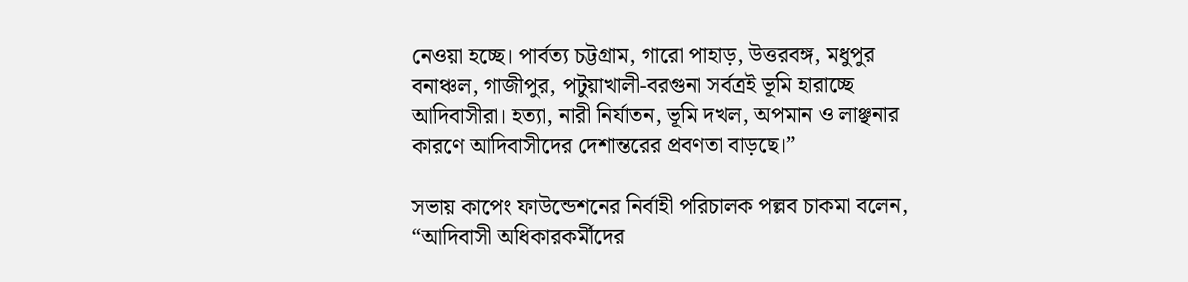নেওয়া হচ্ছে। পার্বত্য চট্টগ্রাম, গারো পাহাড়, উত্তরবঙ্গ, মধুপুর বনাঞ্চল, গাজীপুর, পটুয়াখালী-বরগুনা সর্বত্রই ভূমি হারাচ্ছে আদিবাসীরা। হত্যা, নারী নির্যাতন, ভূমি দখল, অপমান ও লাঞ্ছনার কারণে আদিবাসীদের দেশান্তরের প্রবণতা বাড়ছে।”

সভায় কাপেং ফাউন্ডেশনের নির্বাহী পরিচালক পল্লব চাকমা বলেন, “আদিবাসী অধিকারকর্মীদের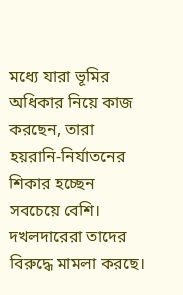মধ্যে যারা ভূমির অধিকার নিয়ে কাজ করছেন, তারা হয়রানি-নির্যাতনের শিকার হচ্ছেন সবচেয়ে বেশি। দখলদারেরা তাদের বিরুদ্ধে মামলা করছে।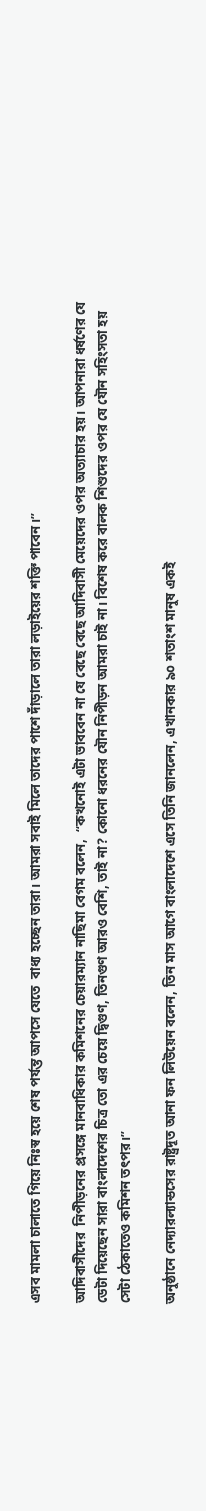এসব মামলা চালাতে গিয়ে নিঃস্ব হয়ে শেষ পর্যন্ত আপসে যেতে  বাধ্য হচ্ছেন তারা। আমরা সবাই মিলে তাদের পাশে দাঁড়ালে তারা লড়াইয়ের শক্তি পাবেন।”

আদিবাসীদের  নিপীড়নের প্রসঙ্গে মানবাধিকার কমিশনের চেয়ারম্যান নাছিমা বেগম বলেন,  “কখনোই এটা ভাববেন না যে বেছে বেছে আদিবাসী মেয়েদের ওপর অত্যাচার হয়। আপনারা ধর্ষণের যে ডেটা দিয়েছেন সারা বাংলাদেশের চিত্র তো এর চেয়ে দ্বিগুণ, তিনগুণ আরও বেশি, তাই না? কোনো ধরনের যৌন নিপীড়ন আমরা চাই না। বিশেষ করে বালক শিশুদের ওপর যে যৌন সহিংসতা হয় সেটা ঠেকাতেও কমিশন তৎপর।”

অনুষ্ঠানে নেদ্যারল্যান্ডসের রাষ্ট্রদূত আনা ফন লিউয়েন বলেন, তিন মাস আগে বাংলাদেশে এসে তিনি জানলেন, এখানকার ৯০ শতাংশ মানুষ একই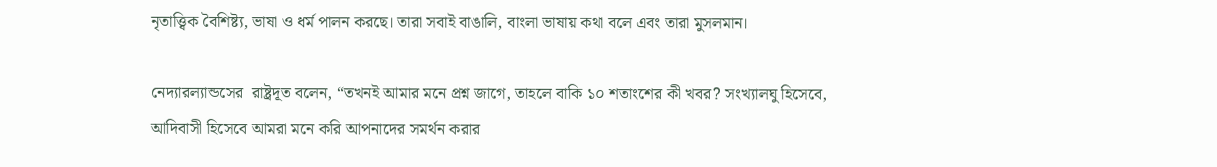নৃতাত্ত্বিক বৈশিষ্ট্য, ভাষা ও ধর্ম পালন করছে। তারা সবাই বাঙালি, বাংলা ভাষায় কথা বলে এবং তারা মুসলমান।

নেদ্যারল্যান্ডসের  রাষ্ট্রদূত বলেন, “তখনই আমার মনে প্রশ্ন জাগে, তাহলে বাকি ১০ শতাংশের কী খবর? সংখ্যালঘু হিসেবে, আদিবাসী হিসেবে আমরা মনে করি আপনাদের সমর্থন করার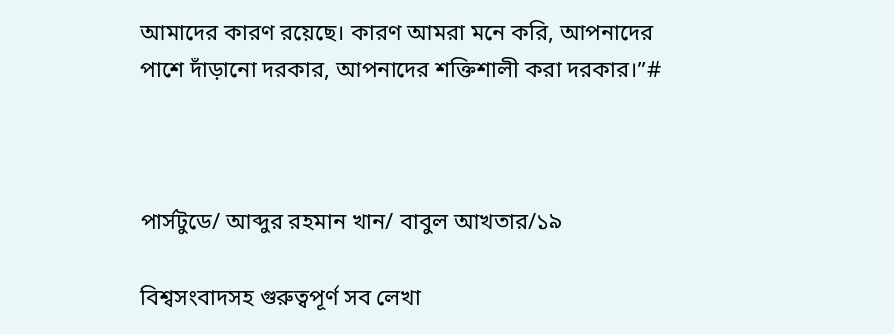আমাদের কারণ রয়েছে। কারণ আমরা মনে করি, আপনাদের পাশে দাঁড়ানো দরকার, আপনাদের শক্তিশালী করা দরকার।”#



পার্সটুডে/ আব্দুর রহমান খান/ বাবুল আখতার/১৯

বিশ্বসংবাদসহ গুরুত্বপূর্ণ সব লেখা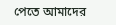পেতে আমাদের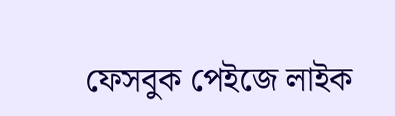ফেসবুক পেইজে লাইক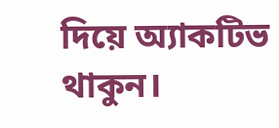দিয়ে অ্যাকটিভ থাকুন।